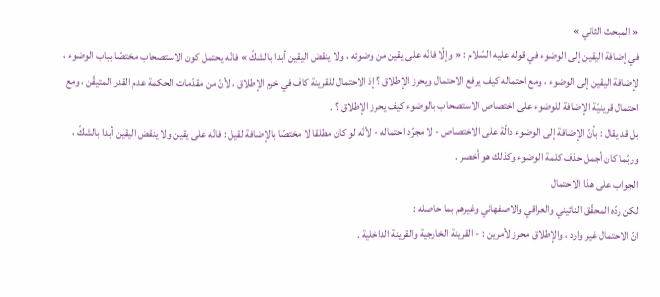« المبحث الثاني »
في إضافة اليقين إلى الوضوء في قوله عليه السّلام : « وإلّا فانّه على يقين من وضوئه ، ولا ينقض اليقين أبدا بالشكّ » فانّه يحتمل كون الاستصحاب مختصّا بباب الوضوء ، لإضافة اليقين إلى الوضوء ، ومع احتماله كيف يرفع الاحتمال ويحرز الإطلاق ؟ إذ الاحتمال للقرينة كاف في خرم الإطلاق ، لأنّ من مقدّمات الحكمة عدم القدر المتيقّن ، ومع احتمال قرينيّة الإضافة للوضوء على اختصاص الاستصحاب بالوضوء كيف يحرز الإطلاق ؟ .
بل قد يقال : بأنّ الإضافة إلى الوضوء دالّة على الاختصاص - لا مجرّد احتماله - لأنّه لو كان مطلقا لا مختصّا بالإضافة لقيل : فانّه على يقين ولا ينقض اليقين أبدا بالشكّ ، وربّما كان أجمل حذف كلمة الوضوء وكذلك هو أخصر .
الجواب على هذا الاحتمال
لكن ردّه المحقّق النائيني والعراقي والاصفهاني وغيرهم بما حاصله :
انّ الاحتمال غير وارد ، والإطلاق محرز لأمرين : - القرينة الخارجية والقرينة الداخلية .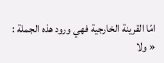امّا القرينة الخارجية فهي ورود هذه الجملة : « ولا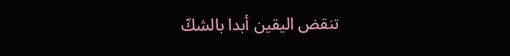تنقض اليقين أبدا بالشكّ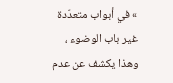» في أبواب متعدّدة غير باب الوضوء ، وهذا يكشف عن عدم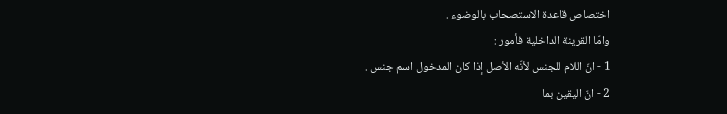اختصاص قاعدة الاستصحاب بالوضوء .
وامّا القرينة الداخلية فأمور :
1 - انّ اللام للجنس لأنّه الأصل إذا كان المدخول اسم جنس .
2 - انّ اليقين بما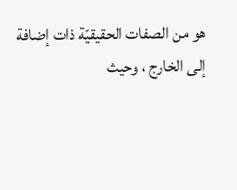هو من الصفات الحقيقيّة ذات إضافة إلى الخارج ، وحيث